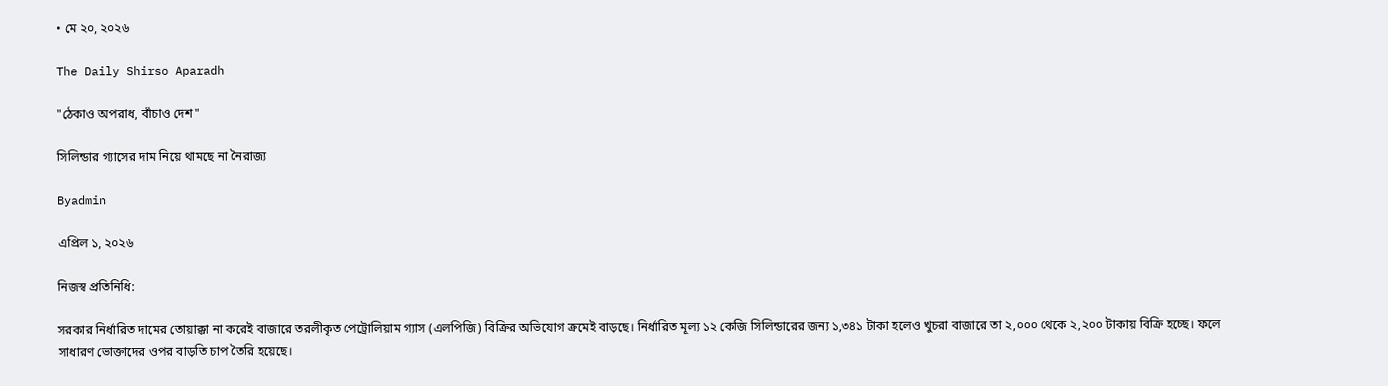• মে ২০, ২০২৬

The Daily Shirso Aparadh

"ঠেকাও অপরাধ, বাঁচাও দেশ"

সিলিন্ডার গ্যাসের দাম নিয়ে থামছে না নৈরাজ্য

Byadmin

এপ্রিল ১, ২০২৬

নিজস্ব প্রতিনিধি:

সরকার নির্ধারিত দামের তোয়াক্কা না করেই বাজারে তরলীকৃত পেট্রোলিয়াম গ্যাস (এলপিজি) বিক্রির অভিযোগ ক্রমেই বাড়ছে। নির্ধারিত মূল্য ১২ কেজি সিলিন্ডারের জন্য ১,৩৪১ টাকা হলেও খুচরা বাজারে তা ২,০০০ থেকে ২,২০০ টাকায় বিক্রি হচ্ছে। ফলে সাধারণ ভোক্তাদের ওপর বাড়তি চাপ তৈরি হয়েছে।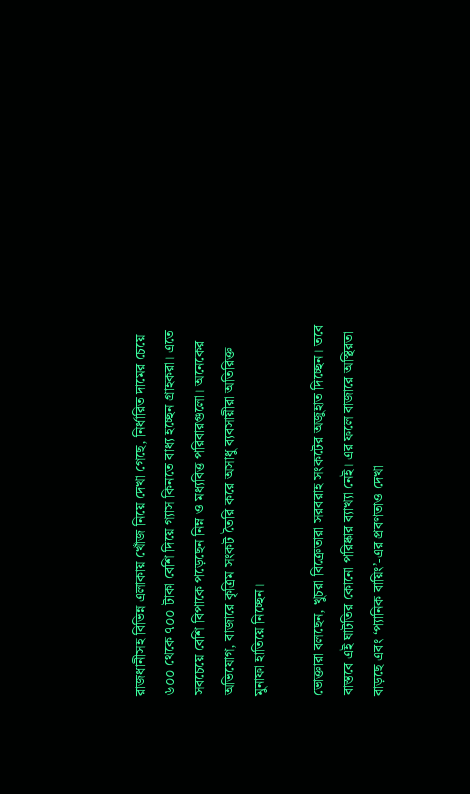রাজধানীসহ বিভিন্ন এলাকায় খোঁজ নিয়ে দেখা গেছে, নির্ধারিত দামের চেয়ে ৬০০ থেকে ৭০০ টাকা বেশি দিয়ে গ্যাস কিনতে বাধ্য হচ্ছেন গ্রাহকরা। এতে সবচেয়ে বেশি বিপাকে পড়েছেন নিম্ন ও মধ্যবিত্ত পরিবারগুলো। অনেকের অভিযোগ, বাজারে কৃত্রিম সংকট তৈরি করে অসাধু ব্যবসায়ীরা অতিরিক্ত মুনাফা হাতিয়ে নিচ্ছেন।

ভোক্তারা বলছেন, খুচরা বিক্রেতারা সরবরাহ সংকটের অজুহাত দিচ্ছেন। তবে বাস্তবে এই ঘাটতির কোনো পরিষ্কার ব্যাখ্যা নেই। এর ফলে বাজারে অস্থিরতা বাড়ছে এবং ‘প্যানিক বায়িং’-এর প্রবণতাও দেখা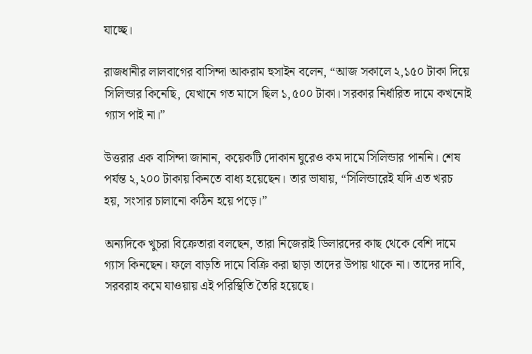যাচ্ছে।

রাজধানীর লালবাগের বাসিন্দা আকরাম হুসাইন বলেন, “আজ সকালে ২,১৫০ টাকা দিয়ে সিলিন্ডার কিনেছি, যেখানে গত মাসে ছিল ১,৫০০ টাকা। সরকার নির্ধারিত দামে কখনোই গ্যাস পাই না।”

উত্তরার এক বাসিন্দা জানান, কয়েকটি দোকান ঘুরেও কম দামে সিলিন্ডার পাননি। শেষ পর্যন্ত ২,২০০ টাকায় কিনতে বাধ্য হয়েছেন। তার ভাষায়, “সিলিন্ডারেই যদি এত খরচ হয়, সংসার চালানো কঠিন হয়ে পড়ে।”

অন্যদিকে খুচরা বিক্রেতারা বলছেন, তারা নিজেরাই ডিলারদের কাছ থেকে বেশি দামে গ্যাস কিনছেন। ফলে বাড়তি দামে বিক্রি করা ছাড়া তাদের উপায় থাকে না। তাদের দাবি, সরবরাহ কমে যাওয়ায় এই পরিস্থিতি তৈরি হয়েছে।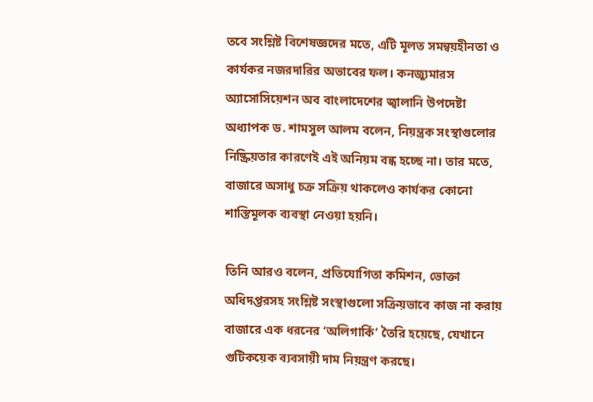তবে সংশ্লিষ্ট বিশেষজ্ঞদের মতে, এটি মূলত সমন্বয়হীনতা ও কার্যকর নজরদারির অভাবের ফল। কনজ্যুমারস অ্যাসোসিয়েশন অব বাংলাদেশের জ্বালানি উপদেষ্টা অধ্যাপক ড. শামসুল আলম বলেন, নিয়ন্ত্রক সংস্থাগুলোর নিষ্ক্রিয়তার কারণেই এই অনিয়ম বন্ধ হচ্ছে না। তার মতে, বাজারে অসাধু চক্র সক্রিয় থাকলেও কার্যকর কোনো শাস্তিমূলক ব্যবস্থা নেওয়া হয়নি।

তিনি আরও বলেন, প্রতিযোগিতা কমিশন, ভোক্তা অধিদপ্তরসহ সংশ্লিষ্ট সংস্থাগুলো সক্রিয়ভাবে কাজ না করায় বাজারে এক ধরনের ‘অলিগার্কি’ তৈরি হয়েছে, যেখানে গুটিকয়েক ব্যবসায়ী দাম নিয়ন্ত্রণ করছে।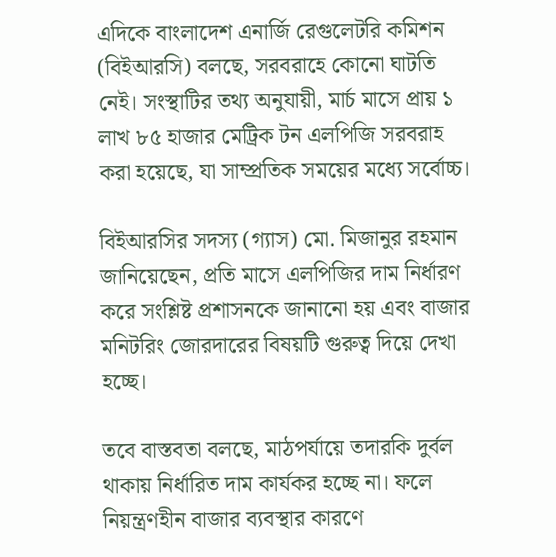এদিকে বাংলাদেশ এনার্জি রেগুলেটরি কমিশন (বিইআরসি) বলছে, সরবরাহে কোনো ঘাটতি নেই। সংস্থাটির তথ্য অনুযায়ী, মার্চ মাসে প্রায় ১ লাখ ৮৫ হাজার মেট্রিক টন এলপিজি সরবরাহ করা হয়েছে, যা সাম্প্রতিক সময়ের মধ্যে সর্বোচ্চ।

বিইআরসির সদস্য (গ্যাস) মো. মিজানুর রহমান জানিয়েছেন, প্রতি মাসে এলপিজির দাম নির্ধারণ করে সংশ্লিষ্ট প্রশাসনকে জানানো হয় এবং বাজার মনিটরিং জোরদারের বিষয়টি গুরুত্ব দিয়ে দেখা হচ্ছে।

তবে বাস্তবতা বলছে, মাঠপর্যায়ে তদারকি দুর্বল থাকায় নির্ধারিত দাম কার্যকর হচ্ছে না। ফলে নিয়ন্ত্রণহীন বাজার ব্যবস্থার কারণে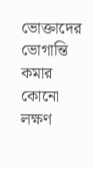ভোক্তাদের ভোগান্তি কমার কোনো লক্ষণ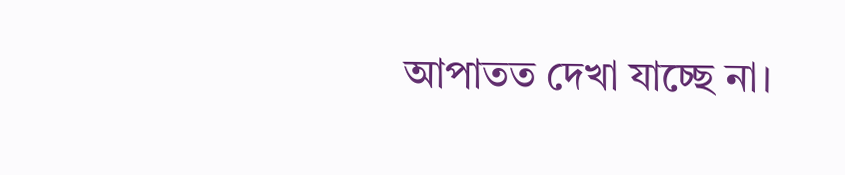আপাতত দেখা যাচ্ছে না।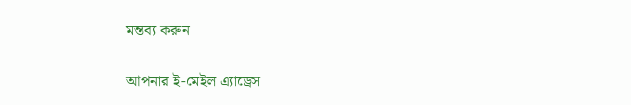মন্তব্য করুন

আপনার ই-মেইল এ্যাড্রেস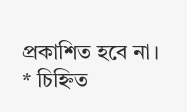প্রকাশিত হবে না। * চিহ্নিত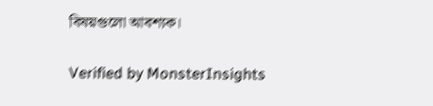বিষয়গুলো আবশ্যক।

Verified by MonsterInsights